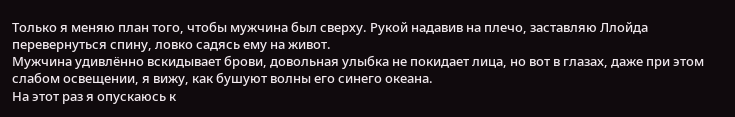Только я меняю план того, чтобы мужчина был сверху. Рукой надавив на плечо, заставляю Ллойда перевернуться спину, ловко садясь ему на живот.
Мужчина удивлённо вскидывает брови, довольная улыбка не покидает лица, но вот в глазах, даже при этом слабом освещении, я вижу, как бушуют волны его синего океана.
На этот раз я опускаюсь к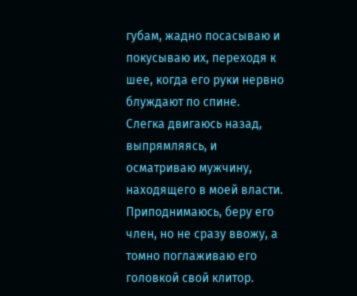губам, жадно посасываю и покусываю их, переходя к шее, когда его руки нервно блуждают по спине.
Слегка двигаюсь назад, выпрямляясь, и осматриваю мужчину, находящего в моей власти. Приподнимаюсь, беру его член, но не сразу ввожу, а томно поглаживаю его головкой свой клитор.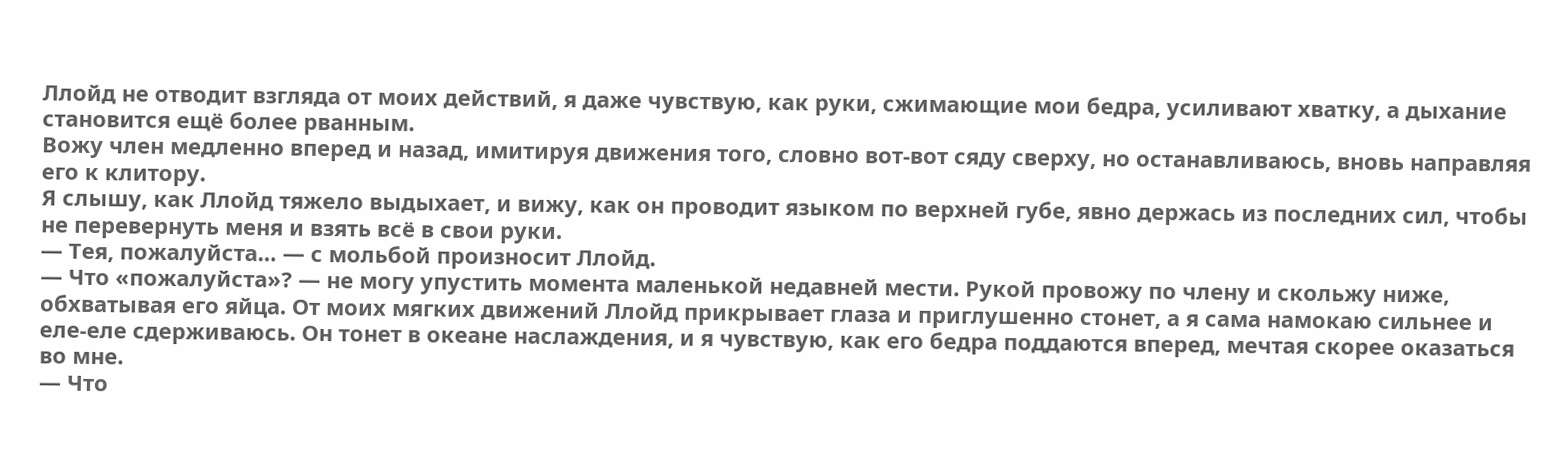Ллойд не отводит взгляда от моих действий, я даже чувствую, как руки, сжимающие мои бедра, усиливают хватку, а дыхание становится ещё более рванным.
Вожу член медленно вперед и назад, имитируя движения того, словно вот-вот сяду сверху, но останавливаюсь, вновь направляя его к клитору.
Я слышу, как Ллойд тяжело выдыхает, и вижу, как он проводит языком по верхней губе, явно держась из последних сил, чтобы не перевернуть меня и взять всё в свои руки.
— Тея, пожалуйста… — с мольбой произносит Ллойд.
— Что «пожалуйста»? — не могу упустить момента маленькой недавней мести. Рукой провожу по члену и скольжу ниже, обхватывая его яйца. От моих мягких движений Ллойд прикрывает глаза и приглушенно стонет, а я сама намокаю сильнее и еле-еле сдерживаюсь. Он тонет в океане наслаждения, и я чувствую, как его бедра поддаются вперед, мечтая скорее оказаться во мне.
— Что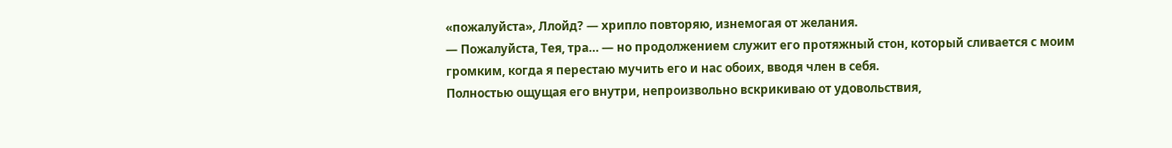«пожалуйста», Ллойд? — хрипло повторяю, изнемогая от желания.
— Пожалуйста, Тея, тра… — но продолжением служит его протяжный стон, который сливается с моим громким, когда я перестаю мучить его и нас обоих, вводя член в себя.
Полностью ощущая его внутри, непроизвольно вскрикиваю от удовольствия,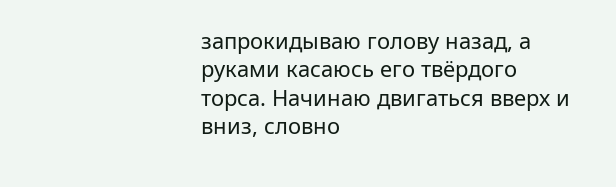запрокидываю голову назад, а руками касаюсь его твёрдого торса. Начинаю двигаться вверх и вниз, словно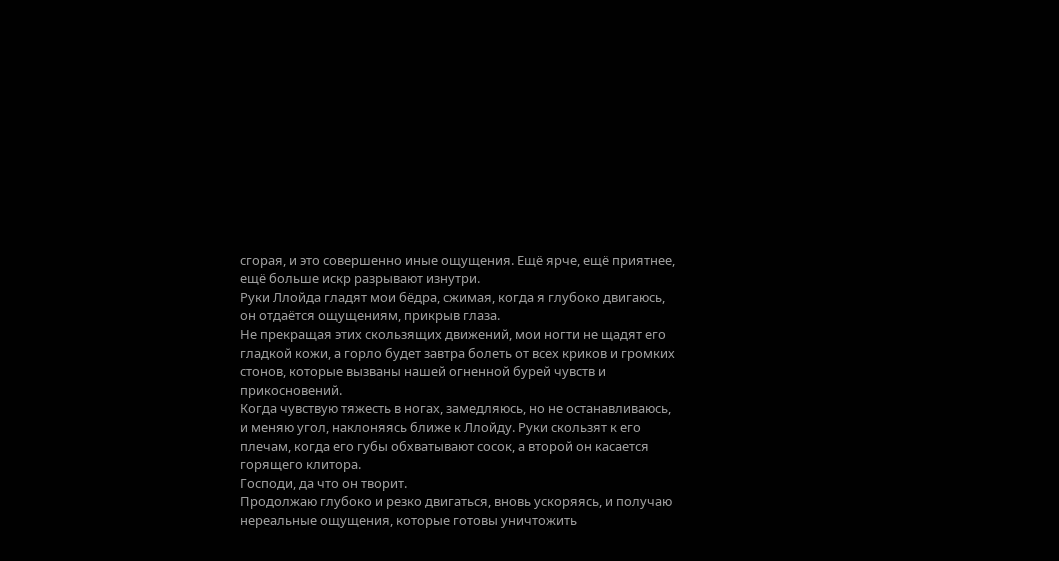сгорая, и это совершенно иные ощущения. Ещё ярче, ещё приятнее, ещё больше искр разрывают изнутри.
Руки Ллойда гладят мои бёдра, сжимая, когда я глубоко двигаюсь, он отдаётся ощущениям, прикрыв глаза.
Не прекращая этих скользящих движений, мои ногти не щадят его гладкой кожи, а горло будет завтра болеть от всех криков и громких стонов, которые вызваны нашей огненной бурей чувств и прикосновений.
Когда чувствую тяжесть в ногах, замедляюсь, но не останавливаюсь, и меняю угол, наклоняясь ближе к Ллойду. Руки скользят к его плечам, когда его губы обхватывают сосок, а второй он касается горящего клитора.
Господи, да что он творит.
Продолжаю глубоко и резко двигаться, вновь ускоряясь, и получаю нереальные ощущения, которые готовы уничтожить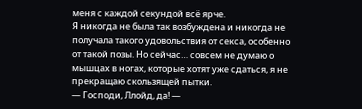меня с каждой секундой всё ярче.
Я никогда не была так возбуждена и никогда не получала такого удовольствия от секса, особенно от такой позы. Но сейчас… совсем не думаю о мышцах в ногах, которые хотят уже сдаться, я не прекращаю скользящей пытки.
— Господи, Ллойд, да! —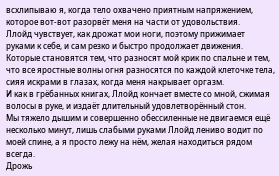всхлипываю я, когда тело охвачено приятным напряжением, которое вот-вот разорвёт меня на части от удовольствия.
Ллойд чувствует, как дрожат мои ноги, поэтому прижимает руками к себе, и сам резко и быстро продолжает движения. Которые становятся тем, что разносят мой крик по спальне и тем, что все яростные волны огня разносятся по каждой клеточке тела, сияя искрами в глазах, когда меня накрывает оргазм.
И как в грёбанных книгах, Ллойд кончает вместе со мной, сжимая волосы в руке, и издаёт длительный удовлетворённый стон.
Мы тяжело дышим и совершенно обессиленные не двигаемся ещё несколько минут, лишь слабыми руками Ллойд лениво водит по моей спине, а я просто лежу на нём, желая находиться рядом всегда.
Дрожь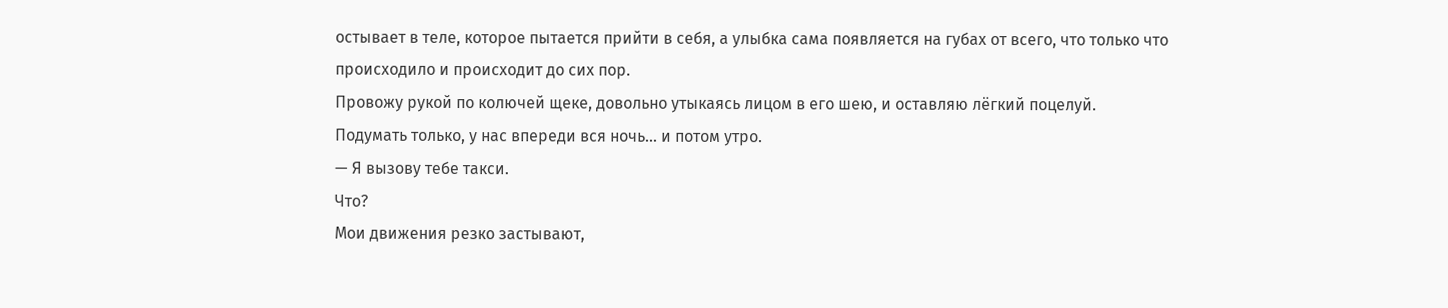остывает в теле, которое пытается прийти в себя, а улыбка сама появляется на губах от всего, что только что происходило и происходит до сих пор.
Провожу рукой по колючей щеке, довольно утыкаясь лицом в его шею, и оставляю лёгкий поцелуй.
Подумать только, у нас впереди вся ночь… и потом утро.
— Я вызову тебе такси.
Что?
Мои движения резко застывают,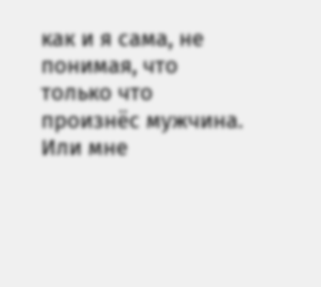как и я сама, не понимая, что только что произнёс мужчина. Или мне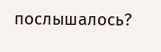послышалось?